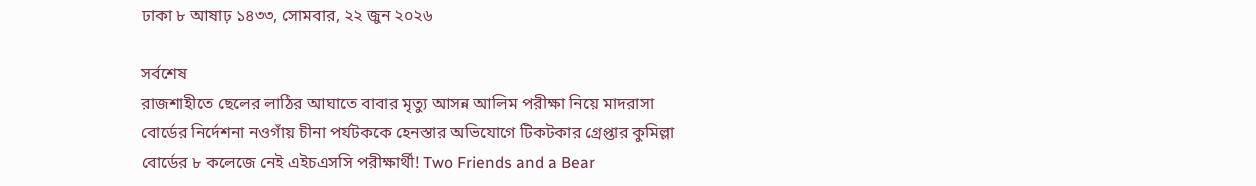ঢাকা ৮ আষাঢ় ১৪৩৩, সোমবার, ২২ জুন ২০২৬

সর্বশেষ
রাজশাহীতে ছেলের লাঠির আঘাতে বাবার মৃত্যু আসন্ন আলিম পরীক্ষা নিয়ে মাদরাসা বোর্ডের নির্দেশনা নওগাঁয় চীনা পর্যটককে হেনস্তার অভিযোগে টিকটকার গ্রেপ্তার কুমিল্লা বোর্ডের ৮ কলেজে নেই এইচএসসি পরীক্ষার্থী! Two Friends and a Bear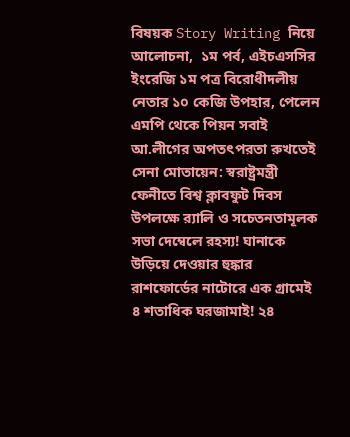বিষয়ক Story Writing নিয়ে আলোচনা,  ১ম পর্ব, এইচএসসির ইংরেজি ১ম পত্র বিরোধীদলীয় নেতার ১০ কেজি উপহার, পেলেন এমপি থেকে পিয়ন সবাই আ.লীগের অপতৎপরতা রুখতেই সেনা মোতায়েন: স্বরাষ্ট্রমন্ত্রী ফেনীতে বিশ্ব ক্লাবফুট দিবস উপলক্ষে র‌্যালি ও সচেতনতামূলক সভা দেম্বেলে রহস্য! ঘানাকে উড়িয়ে দেওয়ার হুঙ্কার রাশফোর্ডের নাটোরে এক গ্রামেই ৪ শতাধিক ঘরজামাই! ২৪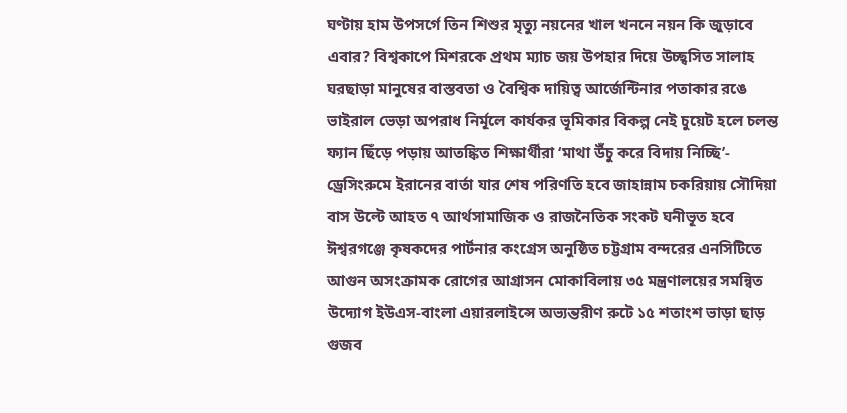ঘণ্টায় হাম উপসর্গে তিন শিশুর মৃত্যু নয়নের খাল খননে নয়ন কি জুড়াবে এবার? বিশ্বকাপে মিশরকে প্রথম ম্যাচ জয় উপহার দিয়ে উচ্ছ্বসিত সালাহ ঘরছাড়া মানুষের বাস্তবতা ও বৈশ্বিক দায়িত্ব আর্জেন্টিনার পতাকার রঙে ভাইরাল ভেড়া অপরাধ নির্মূলে কার্যকর ভূমিকার বিকল্প নেই চুয়েট হলে চলন্ত ফ্যান ছিঁড়ে পড়ায় আতঙ্কিত শিক্ষার্থীরা ‘মাথা উঁচু করে বিদায় নিচ্ছি’- ড্রেসিংরুমে ইরানের বার্তা যার শেষ পরিণতি হবে জাহান্নাম চকরিয়ায় সৌদিয়া বাস উল্টে আহত ৭ আর্থসামাজিক ও রাজনৈতিক সংকট ঘনীভূত হবে ঈশ্বরগঞ্জে কৃষকদের পার্টনার কংগ্রেস অনুষ্ঠিত চট্টগ্রাম বন্দরের এনসিটিতে আগুন অসংক্রামক রোগের আগ্রাসন মোকাবিলায় ৩৫ মন্ত্রণালয়ের সমন্বিত উদ্যোগ ইউএস-বাংলা এয়ারলাইন্সে অভ্যন্তরীণ রুটে ১৫ শতাংশ ভাড়া ছাড় গুজব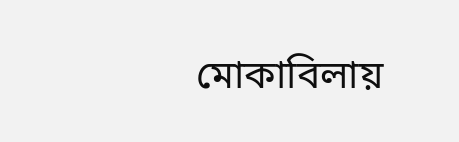মোকাবিলায়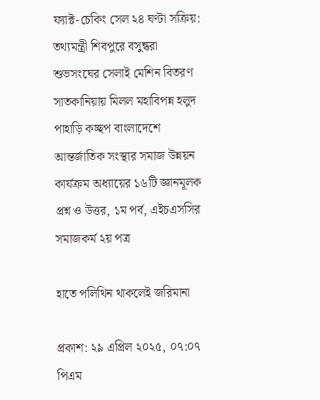ফ্যাক্ট-চেকিং সেল ২৪ ঘণ্টা সক্রিয়: তথ্যমন্ত্রী শিবপুরে বসুন্ধরা শুভসংঘের সেলাই মেশিন বিতরণ সাতকানিয়ায় মিলল মহাবিপন্ন হলুদ পাহাড়ি কচ্ছপ বাংলাদেশে আন্তর্জাতিক সংস্থার সমাজ উন্নয়ন কার্যক্রম অধ্যায়ের ১৬টি জ্ঞানমূলক প্রশ্ন ও উত্তর, ১ম পর্ব, এইচএসসির সমাজকর্ম ২য় পত্র

হাতে পলিথিন থাকলেই জরিমানা

প্রকাশ: ২৯ এপ্রিল ২০২৫, ০৭:০৭ পিএম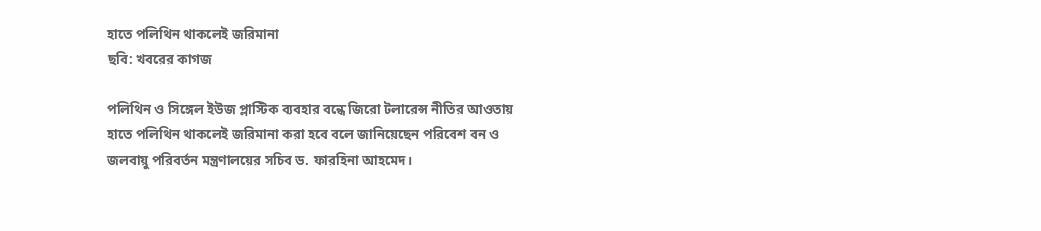হাতে পলিথিন থাকলেই জরিমানা
ছবি: খবরের কাগজ

পলিথিন ও সিঙ্গেল ইউজ প্লাস্টিক ব্যবহার বন্ধে জিরো টলারেন্স নীতির আওতায় হাতে পলিথিন থাকলেই জরিমানা করা হবে বলে জানিয়েছেন পরিবেশ বন ও জলবায়ু পরিবর্তন মন্ত্রণালয়ের সচিব ড. ফারহিনা আহমেদ।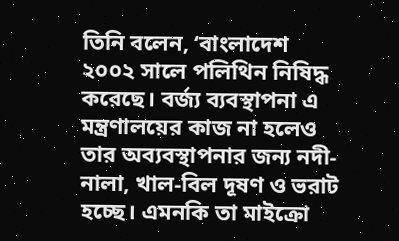তিনি বলেন, ‘বাংলাদেশ ২০০২ সালে পলিথিন নিষিদ্ধ করেছে। বর্জ্য ব্যবস্থাপনা এ মন্ত্রণালয়ের কাজ না হলেও তার অব্যবস্থাপনার জন্য নদী-নালা, খাল-বিল দূষণ ও ভরাট হচ্ছে। এমনকি তা মাইক্রো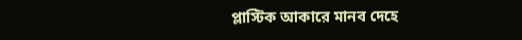প্লাস্টিক আকারে মানব দেহে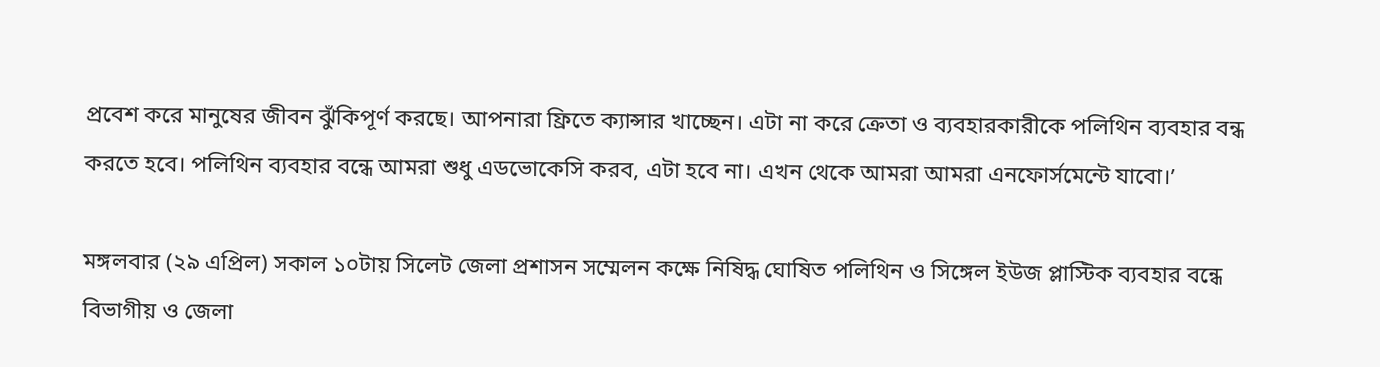প্রবেশ করে মানুষের জীবন ঝুঁকিপূর্ণ করছে। আপনারা ফ্রিতে ক্যান্সার খাচ্ছেন। এটা না করে ক্রেতা ও ব্যবহারকারীকে পলিথিন ব্যবহার বন্ধ করতে হবে। পলিথিন ব্যবহার বন্ধে আমরা শুধু এডভোকেসি করব, এটা হবে না। এখন থেকে আমরা আমরা এনফোর্সমেন্টে যাবো।’

মঙ্গলবার (২৯ এপ্রিল) সকাল ১০টায় সিলেট জেলা প্রশাসন সম্মেলন কক্ষে নিষিদ্ধ ঘোষিত পলিথিন ও সিঙ্গেল ইউজ প্লাস্টিক ব্যবহার বন্ধে বিভাগীয় ও জেলা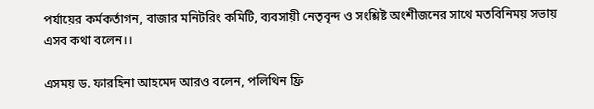পর্যায়ের কর্মকর্তাগন, বাজার মনিটরিং কমিটি, ব্যবসায়ী নেতৃবৃন্দ ও সংশ্লিষ্ট অংশীজনের সাথে মতবিনিময় সভায় এসব কথা বলেন।।

এসময় ড. ফারহিনা আহমেদ আরও বলেন, পলিথিন ফ্রি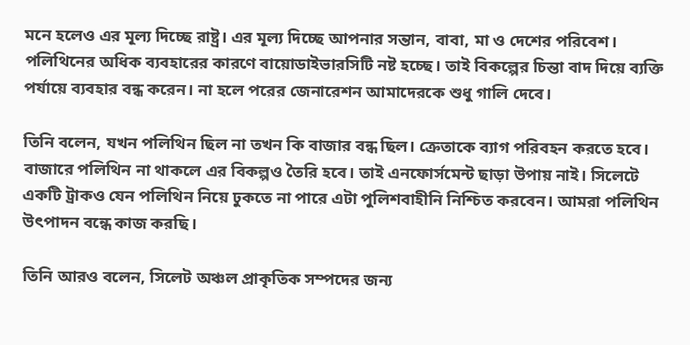মনে হলেও এর মূল্য দিচ্ছে রাষ্ট্র। এর মূল্য দিচ্ছে আপনার সন্তান, বাবা, মা ও দেশের পরিবেশ। পলিথিনের অধিক ব্যবহারের কারণে বায়োডাইভারসিটি নষ্ট হচ্ছে। তাই বিকল্পের চিন্তা বাদ দিয়ে ব্যক্তি পর্যায়ে ব্যবহার বন্ধ করেন। না হলে পরের জেনারেশন আমাদেরকে শুধু গালি দেবে।

তিনি বলেন, যখন পলিথিন ছিল না তখন কি বাজার বন্ধ ছিল। ক্রেতাকে ব্যাগ পরিবহন করতে হবে। বাজারে পলিথিন না থাকলে এর বিকল্পও তৈরি হবে। তাই এনফোর্সমেন্ট ছাড়া উপায় নাই। সিলেটে একটি ট্রাকও যেন পলিথিন নিয়ে ঢুকতে না পারে এটা পুলিশবাহীনি নিশ্চিত করবেন। আমরা পলিথিন উৎপাদন বন্ধে কাজ করছি।

তিনি আরও বলেন, সিলেট অঞ্চল প্রাকৃতিক সম্পদের জন্য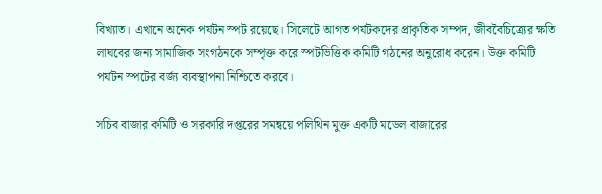বিখ্যাত। এখানে অনেক পর্যটন স্পট রয়েছে। সিলেটে আগত পর্যটকদের প্রাকৃতিক সম্পদ, জীববৈচিত্র্যের ক্ষতি লাঘবের জন্য সামাজিক সংগঠনকে সম্পৃক্ত করে স্পটভিত্তিক কমিটি গঠনের অনুরোধ করেন। উক্ত কমিটি পর্যটন স্পটের বর্জ্য ব্যবস্থাপনা নিশ্চিতে করবে।

সচিব বাজার কমিটি ও সরকারি দপ্তরের সমন্বয়ে পলিথিন মুক্ত একটি মডেল বাজারের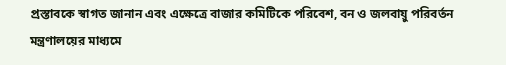প্রস্তাবকে স্বাগত জানান এবং এক্ষেত্রে বাজার কমিটিকে পরিবেশ, বন ও জলবায়ু পরিবর্তন মন্ত্রণালয়ের মাধ্যমে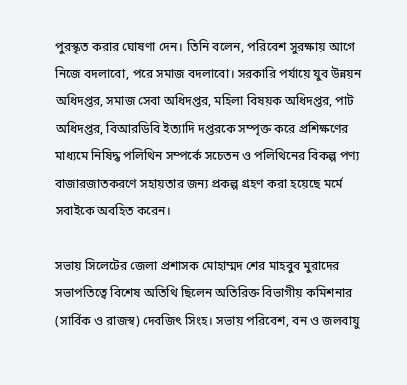পুরস্কৃত করার ঘোষণা দেন। তিনি বলেন, পরিবেশ সুরক্ষায় আগে নিজে বদলাবো, পরে সমাজ বদলাবো। সরকারি পর্যায়ে যুব উন্নয়ন অধিদপ্তর, সমাজ সেবা অধিদপ্তর, মহিলা বিষয়ক অধিদপ্তর, পাট অধিদপ্তর, বিআরডিবি ইত্যাদি দপ্তরকে সম্পৃক্ত করে প্রশিক্ষণের মাধ্যমে নিষিদ্ধ পলিথিন সম্পর্কে সচেতন ও পলিথিনের বিকল্প পণ্য বাজারজাতকরণে সহায়তার জন্য প্রকল্প গ্রহণ করা হয়েছে মর্মে সবাইকে অবহিত করেন।

সভায় সিলেটের জেলা প্রশাসক মোহাম্মদ শের মাহবুব মুরাদের সভাপতিত্বে বিশেষ অতিথি ছিলেন অতিরিক্ত বিভাগীয় কমিশনার (সার্বিক ও রাজস্ব) দেবজিৎ সিংহ। সভায় পরিবেশ, বন ও জলবায়ু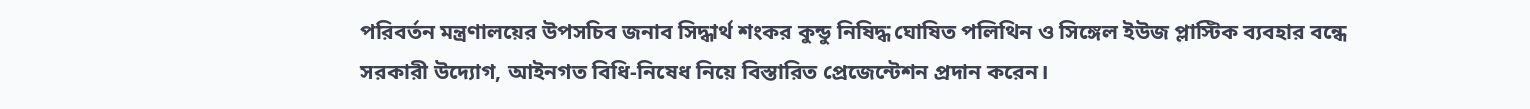পরিবর্তন মন্ত্রণালয়ের উপসচিব জনাব সিদ্ধার্থ শংকর কুন্ডু নিষিদ্ধ ঘোষিত পলিথিন ও সিঙ্গেল ইউজ প্লাস্টিক ব্যবহার বন্ধে সরকারী উদ্যোগ, আইনগত বিধি-নিষেধ নিয়ে বিস্তারিত প্রেজেন্টেশন প্রদান করেন।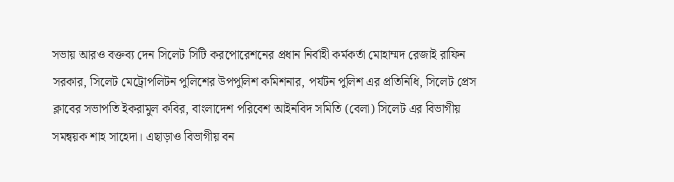সভায় আরও বক্তব্য দেন সিলেট সিটি করপোরেশনের প্রধান নির্বাহী কর্মকর্তা মোহাম্মদ রেজাই রাফিন সরকার, সিলেট মেট্রোপলিটন পুলিশের উপপুলিশ কমিশনার, পর্যটন পুলিশ এর প্রতিনিধি, সিলেট প্রেস ক্লাবের সভাপতি ইকরামুল কবির, বাংলাদেশ পরিবেশ আইনবিদ সমিতি (বেলা) সিলেট এর বিভাগীয় সমন্বয়ক শাহ সাহেদা। এছাড়াও বিভাগীয় বন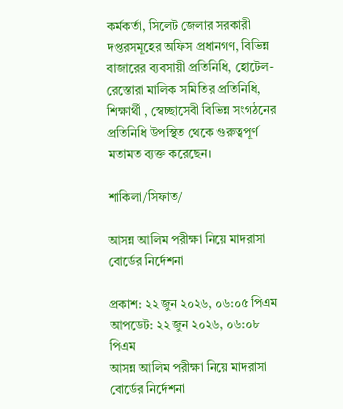কর্মকর্তা, সিলেট জেলার সরকারী দপ্তরসমূহের অফিস প্রধানগণ, বিভিন্ন বাজারের ব্যবসায়ী প্রতিনিধি, হোটেল- রেস্তোরা মালিক সমিতির প্রতিনিধি, শিক্ষার্থী , স্বেচ্ছাসেবী বিভিন্ন সংগঠনের প্রতিনিধি উপস্থিত থেকে গুরুত্বপূর্ণ মতামত ব্যক্ত করেছেন।

শাকিলা/সিফাত/

আসন্ন আলিম পরীক্ষা নিয়ে মাদরাসা বোর্ডের নির্দেশনা

প্রকাশ: ২২ জুন ২০২৬, ০৬:০৫ পিএম
আপডেট: ২২ জুন ২০২৬, ০৬:০৮ পিএম
আসন্ন আলিম পরীক্ষা নিয়ে মাদরাসা বোর্ডের নির্দেশনা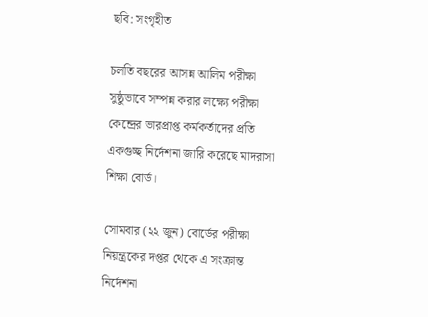ছবি: সংগৃহীত

চলতি বছরের আসন্ন আলিম পরীক্ষা সুষ্ঠুভাবে সম্পন্ন করার লক্ষ্যে পরীক্ষা কেন্দ্রের ভারপ্রাপ্ত কর্মকর্তাদের প্রতি একগুচ্ছ নির্দেশনা জারি করেছে মাদরাসা শিক্ষা বোর্ড।

সোমবার (২২ জুন) বোর্ডের পরীক্ষা নিয়ন্ত্রকের দপ্তর থেকে এ সংক্রান্ত নির্দেশনা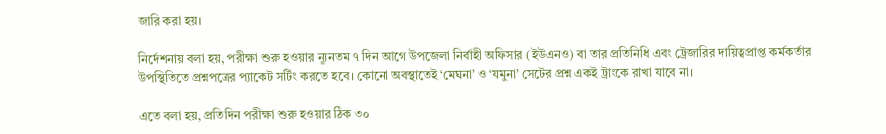জারি করা হয়।

নির্দেশনায় বলা হয়, পরীক্ষা শুরু হওয়ার ন্যূনতম ৭ দিন আগে উপজেলা নির্বাহী অফিসার (ইউএনও) বা তার প্রতিনিধি এবং ট্রেজারির দায়িত্বপ্রাপ্ত কর্মকর্তার উপস্থিতিতে প্রশ্নপত্রের প্যাকেট সর্টিং করতে হবে। কোনো অবস্থাতেই ‘মেঘনা’ ও ‘যমুনা’ সেটের প্রশ্ন একই ট্রাংকে রাখা যাবে না।

এতে বলা হয়, প্রতিদিন পরীক্ষা শুরু হওয়ার ঠিক ৩০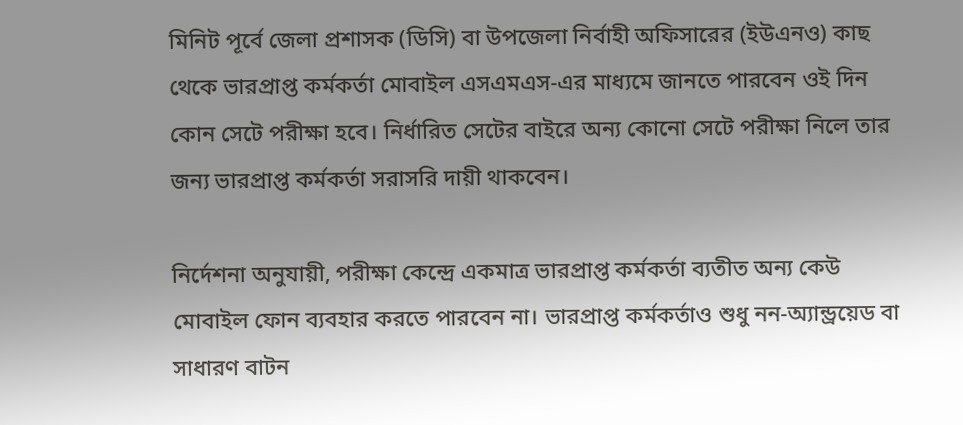মিনিট পূর্বে জেলা প্রশাসক (ডিসি) বা উপজেলা নির্বাহী অফিসারের (ইউএনও) কাছ থেকে ভারপ্রাপ্ত কর্মকর্তা মোবাইল এসএমএস-এর মাধ্যমে জানতে পারবেন ওই দিন কোন সেটে পরীক্ষা হবে। নির্ধারিত সেটের বাইরে অন্য কোনো সেটে পরীক্ষা নিলে তার জন্য ভারপ্রাপ্ত কর্মকর্তা সরাসরি দায়ী থাকবেন।

নির্দেশনা অনুযায়ী, পরীক্ষা কেন্দ্রে একমাত্র ভারপ্রাপ্ত কর্মকর্তা ব্যতীত অন্য কেউ মোবাইল ফোন ব্যবহার করতে পারবেন না। ভারপ্রাপ্ত কর্মকর্তাও শুধু নন-অ্যান্ড্রয়েড বা সাধারণ বাটন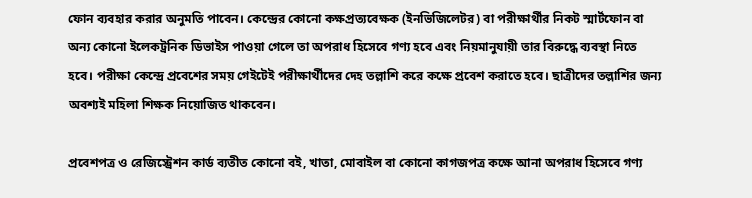ফোন ব্যবহার করার অনুমতি পাবেন। কেন্দ্রের কোনো কক্ষপ্রত্যবেক্ষক (ইনভিজিলেটর) বা পরীক্ষার্থীর নিকট স্মার্টফোন বা অন্য কোনো ইলেকট্রনিক ডিভাইস পাওয়া গেলে তা অপরাধ হিসেবে গণ্য হবে এবং নিয়মানুযায়ী তার বিরুদ্ধে ব্যবস্থা নিতে হবে। পরীক্ষা কেন্দ্রে প্রবেশের সময় গেইটেই পরীক্ষার্থীদের দেহ তল্লাশি করে কক্ষে প্রবেশ করাতে হবে। ছাত্রীদের তল্লাশির জন্য অবশ্যই মহিলা শিক্ষক নিয়োজিত থাকবেন।

প্রবেশপত্র ও রেজিস্ট্রেশন কার্ড ব্যতীত কোনো বই, খাতা, মোবাইল বা কোনো কাগজপত্র কক্ষে আনা অপরাধ হিসেবে গণ্য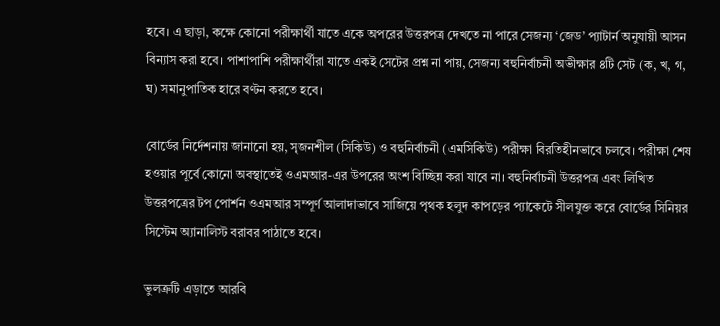হবে। এ ছাড়া, কক্ষে কোনো পরীক্ষার্থী যাতে একে অপরের উত্তরপত্র দেখতে না পারে সেজন্য ‘জেড’ প্যাটার্ন অনুযায়ী আসন বিন্যাস করা হবে। পাশাপাশি পরীক্ষার্থীরা যাতে একই সেটের প্রশ্ন না পায়, সেজন্য বহুনির্বাচনী অভীক্ষার ৪টি সেট (ক, খ, গ, ঘ) সমানুপাতিক হারে বণ্টন করতে হবে।

বোর্ডের নির্দেশনায় জানানো হয়, সৃজনশীল (সিকিউ) ও বহুনির্বাচনী (এমসিকিউ) পরীক্ষা বিরতিহীনভাবে চলবে। পরীক্ষা শেষ হওয়ার পূর্বে কোনো অবস্থাতেই ওএমআর-এর উপরের অংশ বিচ্ছিন্ন করা যাবে না। বহুনির্বাচনী উত্তরপত্র এবং লিখিত উত্তরপত্রের টপ পোর্শন ওএমআর সম্পূর্ণ আলাদাভাবে সাজিয়ে পৃথক হলুদ কাপড়ের প্যাকেটে সীলযুক্ত করে বোর্ডের সিনিয়র সিস্টেম অ্যানালিস্ট বরাবর পাঠাতে হবে।

ভুলত্রুটি এড়াতে আরবি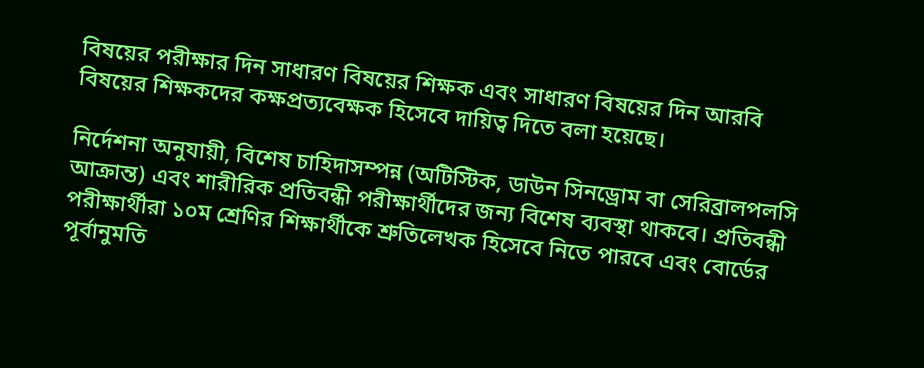বিষয়ের পরীক্ষার দিন সাধারণ বিষয়ের শিক্ষক এবং সাধারণ বিষয়ের দিন আরবি বিষয়ের শিক্ষকদের কক্ষপ্রত্যবেক্ষক হিসেবে দায়িত্ব দিতে বলা হয়েছে।

নির্দেশনা অনুযায়ী, বিশেষ চাহিদাসম্পন্ন (অটিস্টিক, ডাউন সিনড্রোম বা সেরিব্রালপলসি আক্রান্ত) এবং শারীরিক প্রতিবন্ধী পরীক্ষার্থীদের জন্য বিশেষ ব্যবস্থা থাকবে। প্রতিবন্ধী পরীক্ষার্থীরা ১০ম শ্রেণির শিক্ষার্থীকে শ্রুতিলেখক হিসেবে নিতে পারবে এবং বোর্ডের পূর্বানুমতি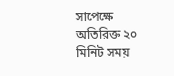সাপেক্ষে অতিরিক্ত ২০ মিনিট সময়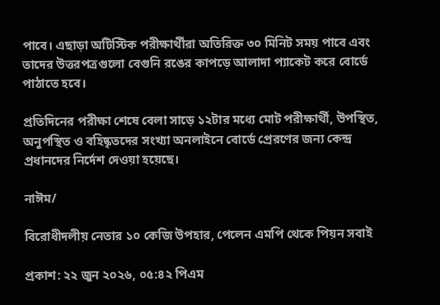পাবে। এছাড়া অটিস্টিক পরীক্ষার্থীরা অতিরিক্ত ৩০ মিনিট সময় পাবে এবং তাদের উত্তরপত্রগুলো বেগুনি রঙের কাপড়ে আলাদা প্যাকেট করে বোর্ডে পাঠাতে হবে।

প্রতিদিনের পরীক্ষা শেষে বেলা সাড়ে ১২টার মধ্যে মোট পরীক্ষার্থী, উপস্থিত, অনুপস্থিত ও বহিষ্কৃতদের সংখ্যা অনলাইনে বোর্ডে প্রেরণের জন্য কেন্দ্র প্রধানদের নির্দেশ দেওয়া হয়েছে।

নাঈম/

বিরোধীদলীয় নেতার ১০ কেজি উপহার, পেলেন এমপি থেকে পিয়ন সবাই

প্রকাশ: ২২ জুন ২০২৬, ০৫:৪২ পিএম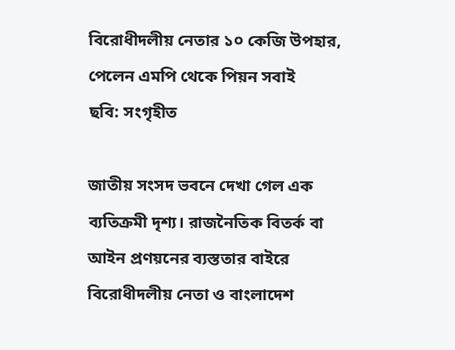বিরোধীদলীয় নেতার ১০ কেজি উপহার, পেলেন এমপি থেকে পিয়ন সবাই
ছবি: সংগৃহীত

জাতীয় সংসদ ভবনে দেখা গেল এক ব্যতিক্রমী দৃশ্য। রাজনৈতিক বিতর্ক বা আইন প্রণয়নের ব্যস্ততার বাইরে বিরোধীদলীয় নেতা ও বাংলাদেশ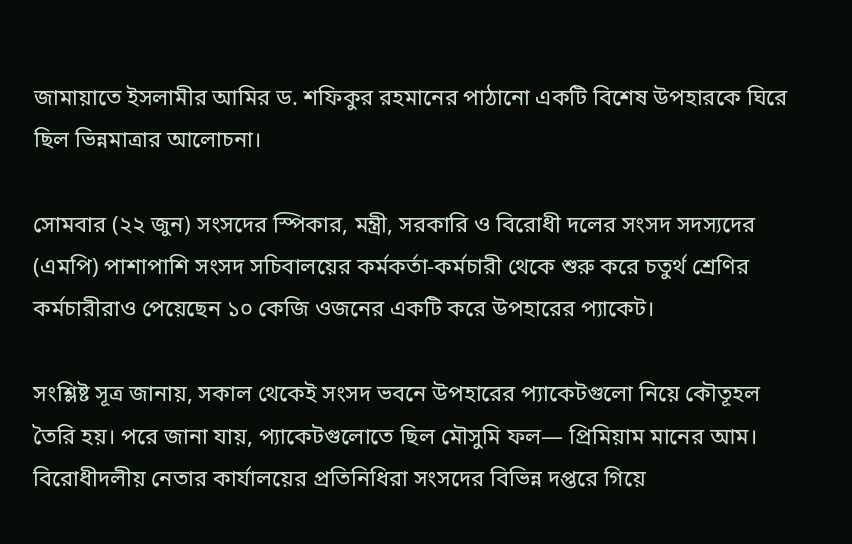জামায়াতে ইসলামীর আমির ড. শফিকুর রহমানের পাঠানো একটি বিশেষ উপহারকে ঘিরে ছিল ভিন্নমাত্রার আলোচনা।

সোমবার (২২ জুন) সংসদের স্পিকার, মন্ত্রী, সরকারি ও বিরোধী দলের সংসদ সদস্যদের (এমপি) পাশাপাশি সংসদ সচিবালয়ের কর্মকর্তা-কর্মচারী থেকে শুরু করে চতুর্থ শ্রেণির কর্মচারীরাও পেয়েছেন ১০ কেজি ওজনের একটি করে উপহারের প্যাকেট।

সংশ্লিষ্ট সূত্র জানায়, সকাল থেকেই সংসদ ভবনে উপহারের প্যাকেটগুলো নিয়ে কৌতূহল তৈরি হয়। পরে জানা যায়, প্যাকেটগুলোতে ছিল মৌসুমি ফল— প্রিমিয়াম মানের আম। বিরোধীদলীয় নেতার কার্যালয়ের প্রতিনিধিরা সংসদের বিভিন্ন দপ্তরে গিয়ে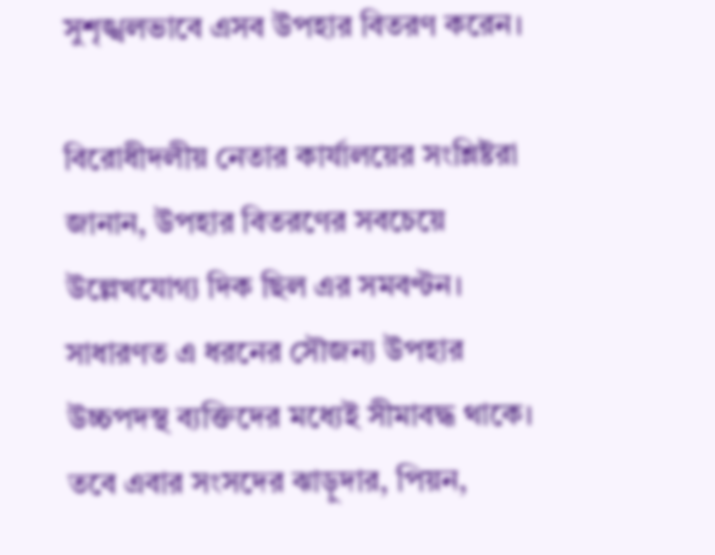সুশৃঙ্খলভাবে এসব উপহার বিতরণ করেন।

বিরোধীদলীয় নেতার কার্যালয়ের সংশ্লিষ্টরা জানান, উপহার বিতরণের সবচেয়ে উল্লেখযোগ্য দিক ছিল এর সমবণ্টন। সাধারণত এ ধরনের সৌজন্য উপহার উচ্চপদস্থ ব্যক্তিদের মধ্যেই সীমাবদ্ধ থাকে। তবে এবার সংসদের ঝাড়ুদার, পিয়ন,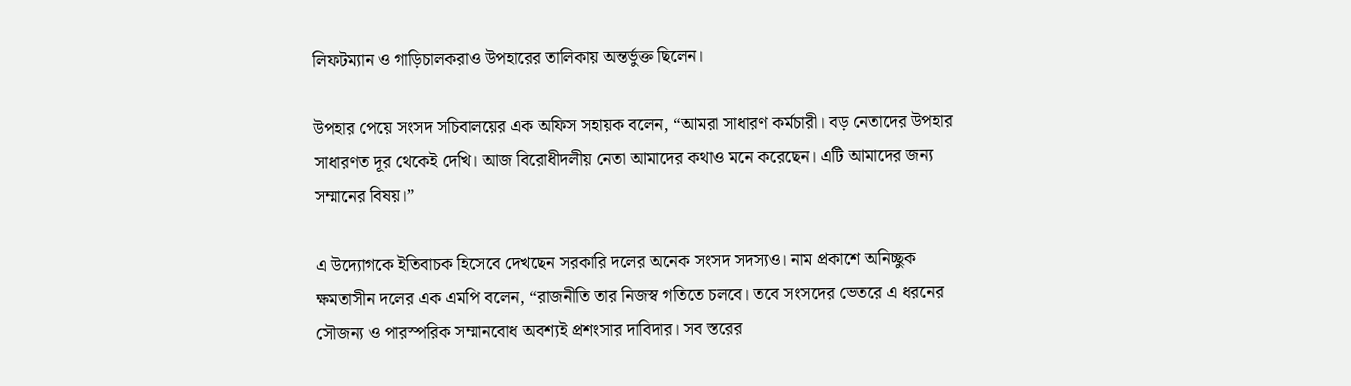লিফটম্যান ও গাড়িচালকরাও উপহারের তালিকায় অন্তর্ভুক্ত ছিলেন।

উপহার পেয়ে সংসদ সচিবালয়ের এক অফিস সহায়ক বলেন, “আমরা সাধারণ কর্মচারী। বড় নেতাদের উপহার সাধারণত দূর থেকেই দেখি। আজ বিরোধীদলীয় নেতা আমাদের কথাও মনে করেছেন। এটি আমাদের জন্য সম্মানের বিষয়।”

এ উদ্যোগকে ইতিবাচক হিসেবে দেখছেন সরকারি দলের অনেক সংসদ সদস্যও। নাম প্রকাশে অনিচ্ছুক ক্ষমতাসীন দলের এক এমপি বলেন, “রাজনীতি তার নিজস্ব গতিতে চলবে। তবে সংসদের ভেতরে এ ধরনের সৌজন্য ও পারস্পরিক সম্মানবোধ অবশ্যই প্রশংসার দাবিদার। সব স্তরের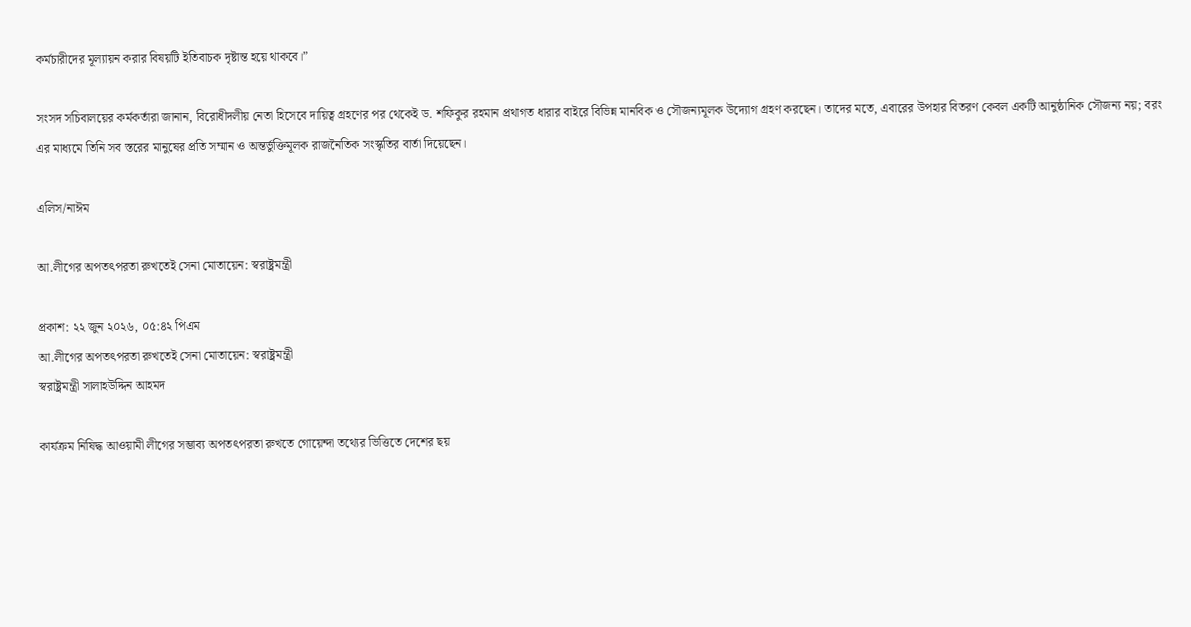কর্মচারীদের মূল্যায়ন করার বিষয়টি ইতিবাচক দৃষ্টান্ত হয়ে থাকবে।”

সংসদ সচিবালয়ের কর্মকর্তারা জানান, বিরোধীদলীয় নেতা হিসেবে দায়িত্ব গ্রহণের পর থেকেই ড. শফিকুর রহমান প্রথাগত ধারার বাইরে বিভিন্ন মানবিক ও সৌজন্যমূলক উদ্যোগ গ্রহণ করছেন। তাদের মতে, এবারের উপহার বিতরণ কেবল একটি আনুষ্ঠানিক সৌজন্য নয়; বরং এর মাধ্যমে তিনি সব স্তরের মানুষের প্রতি সম্মান ও অন্তর্ভুক্তিমূলক রাজনৈতিক সংস্কৃতির বার্তা দিয়েছেন।

এলিস/নাঈম

আ.লীগের অপতৎপরতা রুখতেই সেনা মোতায়েন: স্বরাষ্ট্রমন্ত্রী

প্রকাশ: ২২ জুন ২০২৬, ০৫:৪২ পিএম
আ.লীগের অপতৎপরতা রুখতেই সেনা মোতায়েন: স্বরাষ্ট্রমন্ত্রী
স্বরাষ্ট্রমন্ত্রী সালাহউদ্দিন আহমদ

কার্যক্রম নিষিদ্ধ আওয়ামী লীগের সম্ভাব্য অপতৎপরতা রুখতে গোয়েন্দা তথ্যের ভিত্তিতে দেশের ছয়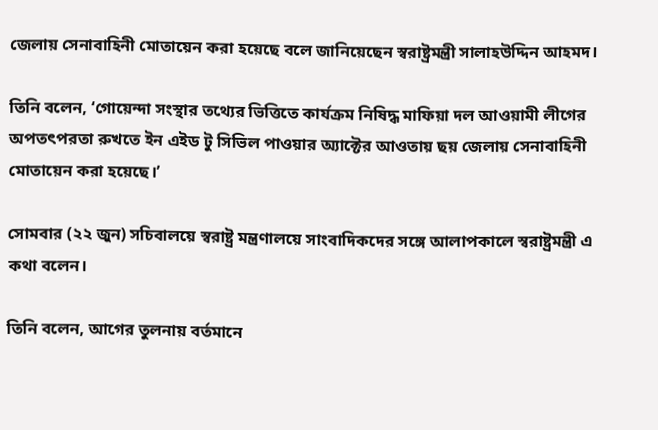জেলায় সেনাবাহিনী মোতায়েন করা হয়েছে বলে জানিয়েছেন স্বরাষ্ট্রমন্ত্রী সালাহউদ্দিন আহমদ।

তিনি বলেন, ‘গোয়েন্দা সংস্থার তথ্যের ভিত্তিতে কার্যক্রম নিষিদ্ধ মাফিয়া দল আওয়ামী লীগের অপতৎপরতা রুখতে ইন এইড টু সিভিল পাওয়ার অ্যাক্টের আওতায় ছয় জেলায় সেনাবাহিনী মোতায়েন করা হয়েছে।’

সোমবার (২২ জুন) সচিবালয়ে স্বরাষ্ট্র মন্ত্রণালয়ে সাংবাদিকদের সঙ্গে আলাপকালে স্বরাষ্ট্রমন্ত্রী এ কথা বলেন।

তিনি বলেন, আগের তুলনায় বর্তমানে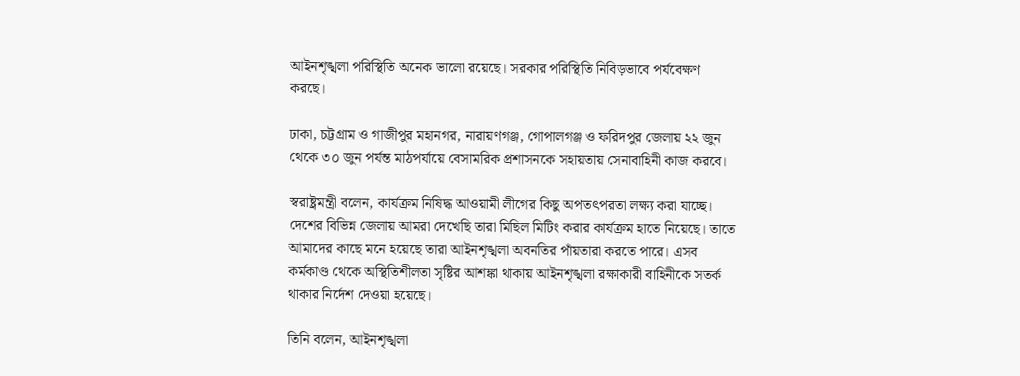আইনশৃঙ্খলা পরিস্থিতি অনেক ভালো রয়েছে। সরকার পরিস্থিতি নিবিড়ভাবে পর্যবেক্ষণ করছে।

ঢাকা, চট্টগ্রাম ও গাজীপুর মহানগর, নারায়ণগঞ্জ, গোপালগঞ্জ ও ফরিদপুর জেলায় ২২ জুন থেকে ৩০ জুন পর্যন্ত মাঠপর্যায়ে বেসামরিক প্রশাসনকে সহায়তায় সেনাবাহিনী কাজ করবে।

স্বরাষ্ট্রমন্ত্রী বলেন, কার্যক্রম নিষিদ্ধ আওয়ামী লীগের কিছু অপতৎপরতা লক্ষ্য করা যাচ্ছে। দেশের বিভিন্ন জেলায় আমরা দেখেছি তারা মিছিল মিটিং করার কার্যক্রম হাতে নিয়েছে। তাতে আমাদের কাছে মনে হয়েছে তারা আইনশৃঙ্খলা অবনতির পাঁয়তারা করতে পারে। এসব কর্মকাণ্ড থেকে অস্থিতিশীলতা সৃষ্টির আশঙ্কা থাকায় আইনশৃঙ্খলা রক্ষাকারী বাহিনীকে সতর্ক থাকার নির্দেশ দেওয়া হয়েছে।

তিনি বলেন, আইনশৃঙ্খলা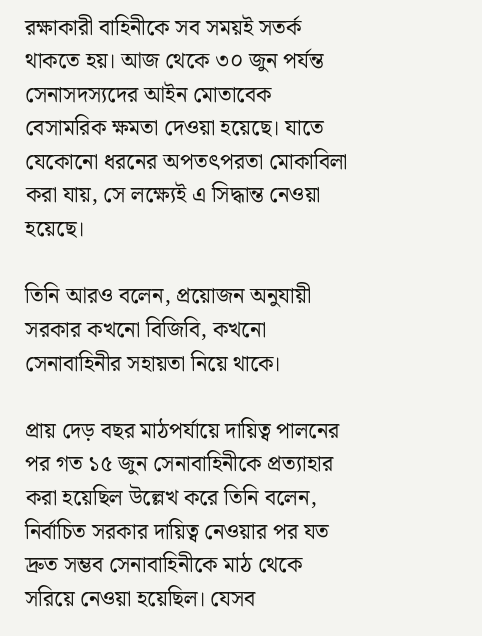রক্ষাকারী বাহিনীকে সব সময়ই সতর্ক থাকতে হয়। আজ থেকে ৩০ জুন পর্যন্ত সেনাসদস্যদের আইন মোতাবেক বেসামরিক ক্ষমতা দেওয়া হয়েছে। যাতে যেকোনো ধরনের অপতৎপরতা মোকাবিলা করা যায়, সে লক্ষ্যেই এ সিদ্ধান্ত নেওয়া হয়েছে।

তিনি আরও বলেন, প্রয়োজন অনুযায়ী সরকার কখনো বিজিবি, কখনো সেনাবাহিনীর সহায়তা নিয়ে থাকে।

প্রায় দেড় বছর মাঠপর্যায়ে দায়িত্ব পালনের পর গত ১৫ জুন সেনাবাহিনীকে প্রত্যাহার করা হয়েছিল উল্লেখ করে তিনি বলেন, নির্বাচিত সরকার দায়িত্ব নেওয়ার পর যত দ্রুত সম্ভব সেনাবাহিনীকে মাঠ থেকে সরিয়ে নেওয়া হয়েছিল। যেসব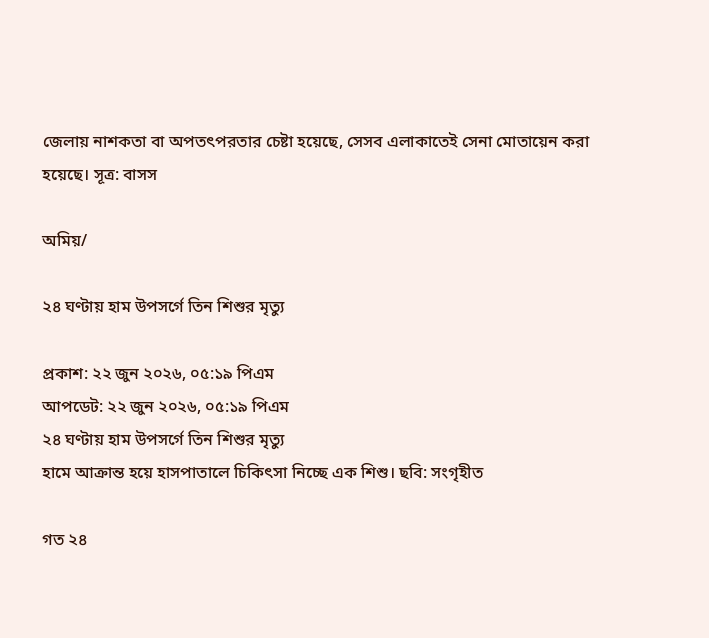জেলায় নাশকতা বা অপতৎপরতার চেষ্টা হয়েছে, সেসব এলাকাতেই সেনা মোতায়েন করা হয়েছে। সূত্র: বাসস

অমিয়/

২৪ ঘণ্টায় হাম উপসর্গে তিন শিশুর মৃত্যু

প্রকাশ: ২২ জুন ২০২৬, ০৫:১৯ পিএম
আপডেট: ২২ জুন ২০২৬, ০৫:১৯ পিএম
২৪ ঘণ্টায় হাম উপসর্গে তিন শিশুর মৃত্যু
হামে আক্রান্ত হয়ে হাসপাতালে চিকিৎসা নিচ্ছে এক শিশু। ছবি: সংগৃহীত

গত ২৪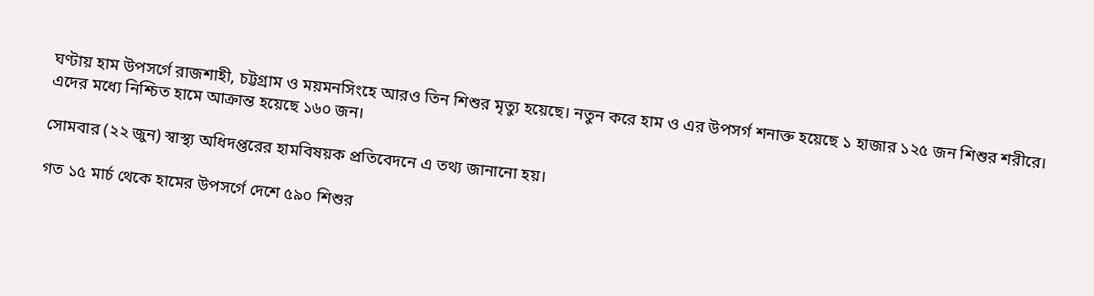ঘণ্টায় হাম উপসর্গে রাজশাহী, চট্টগ্রাম ও ময়মনসিংহে আরও তিন শিশুর মৃত্যু হয়েছে। নতুন করে হাম ও এর উপসর্গ শনাক্ত হয়েছে ১ হাজার ১২৫ জন শিশুর শরীরে। এদের মধ্যে নিশ্চিত হামে আক্রান্ত হয়েছে ১৬০ জন।

সোমবার (২২ জুন) স্বাস্থ্য অধিদপ্তরের হামবিষয়ক প্রতিবেদনে এ তথ্য জানানো হয়।

গত ১৫ মার্চ থেকে হামের উপসর্গে দেশে ৫৯০ শিশুর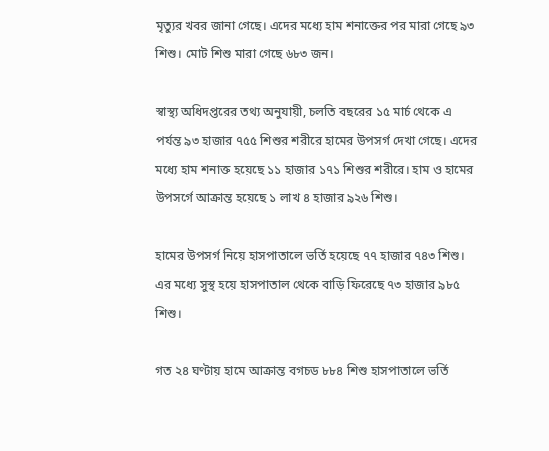মৃত্যুর খবর জানা গেছে। এদের মধ্যে হাম শনাক্তের পর মারা গেছে ৯৩ শিশু। মোট শিশু মারা গেছে ৬৮৩ জন।

স্বাস্থ্য অধিদপ্তরের তথ্য অনুযায়ী, চলতি বছরের ১৫ মার্চ থেকে এ পর্যন্ত ৯৩ হাজার ৭৫৫ শিশুর শরীরে হামের উপসর্গ দেখা গেছে। এদের মধ্যে হাম শনাক্ত হয়েছে ১১ হাজার ১৭১ শিশুর শরীরে। হাম ও হামের উপসর্গে আক্রান্ত হয়েছে ১ লাখ ৪ হাজার ৯২৬ শিশু।

হামের উপসর্গ নিয়ে হাসপাতালে ভর্তি হয়েছে ৭৭ হাজার ৭৪৩ শিশু। এর মধ্যে সুস্থ হয়ে হাসপাতাল থেকে বাড়ি ফিরেছে ৭৩ হাজার ৯৮৫ শিশু।

গত ২৪ ঘণ্টায় হামে আক্রান্ত বগচড ৮৮৪ শিশু হাসপাতালে ভর্তি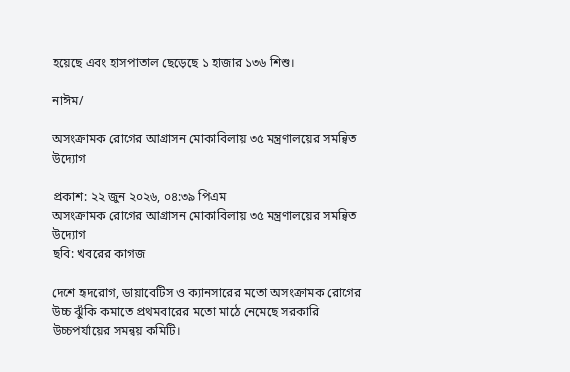হয়েছে এবং হাসপাতাল ছেড়েছে ১ হাজার ১৩৬ শিশু।

নাঈম/

অসংক্রামক রোগের আগ্রাসন মোকাবিলায় ৩৫ মন্ত্রণালয়ের সমন্বিত উদ্যোগ

প্রকাশ: ২২ জুন ২০২৬, ০৪:৩৯ পিএম
অসংক্রামক রোগের আগ্রাসন মোকাবিলায় ৩৫ মন্ত্রণালয়ের সমন্বিত উদ্যোগ
ছবি: খবরের কাগজ

দেশে হৃদরোগ, ডায়াবেটিস ও ক্যানসারের মতো অসংক্রামক রোগের উচ্চ ঝুঁকি কমাতে প্রথমবারের মতো মাঠে নেমেছে সরকারি উচ্চপর্যায়ের সমন্বয় কমিটি।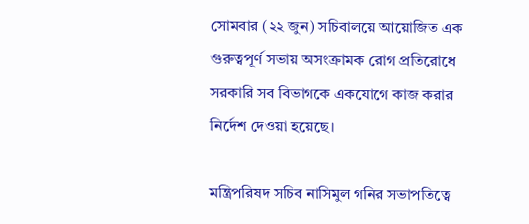সোমবার (২২ জুন) সচিবালয়ে আয়োজিত এক গুরুত্বপূর্ণ সভায় অসংক্রামক রোগ প্রতিরোধে সরকারি সব বিভাগকে একযোগে কাজ করার নির্দেশ দেওয়া হয়েছে।

মন্ত্রিপরিষদ সচিব নাসিমুল গনির সভাপতিত্বে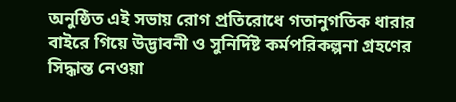অনুষ্ঠিত এই সভায় রোগ প্রতিরোধে গতানুগতিক ধারার বাইরে গিয়ে উদ্ভাবনী ও সুনির্দিষ্ট কর্মপরিকল্পনা গ্রহণের সিদ্ধান্ত নেওয়া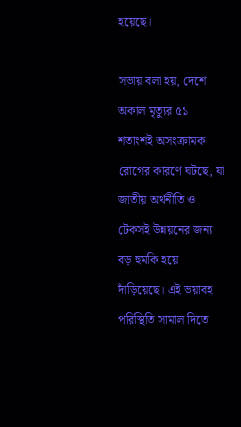হয়েছে।

সভায় বলা হয়, দেশে অকাল মৃত্যুর ৫১ শতাংশই অসংক্রামক রোগের কারণে ঘটছে, যা জাতীয় অর্থনীতি ও টেকসই উন্নয়নের জন্য বড় হুমকি হয়ে দাঁড়িয়েছে। এই ভয়াবহ পরিস্থিতি সামাল দিতে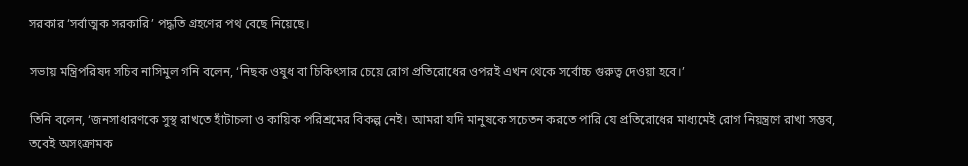সরকার ‘সর্বাত্মক সরকারি’ পদ্ধতি গ্রহণের পথ বেছে নিয়েছে।

সভায় মন্ত্রিপরিষদ সচিব নাসিমুল গনি বলেন, ‘নিছক ওষুধ বা চিকিৎসার চেয়ে রোগ প্রতিরোধের ওপরই এখন থেকে সর্বোচ্চ গুরুত্ব দেওয়া হবে।’

তিনি বলেন, ‘জনসাধারণকে সুস্থ রাখতে হাঁটাচলা ও কায়িক পরিশ্রমের বিকল্প নেই। আমরা যদি মানুষকে সচেতন করতে পারি যে প্রতিরোধের মাধ্যমেই রোগ নিয়ন্ত্রণে রাখা সম্ভব, তবেই অসংক্রামক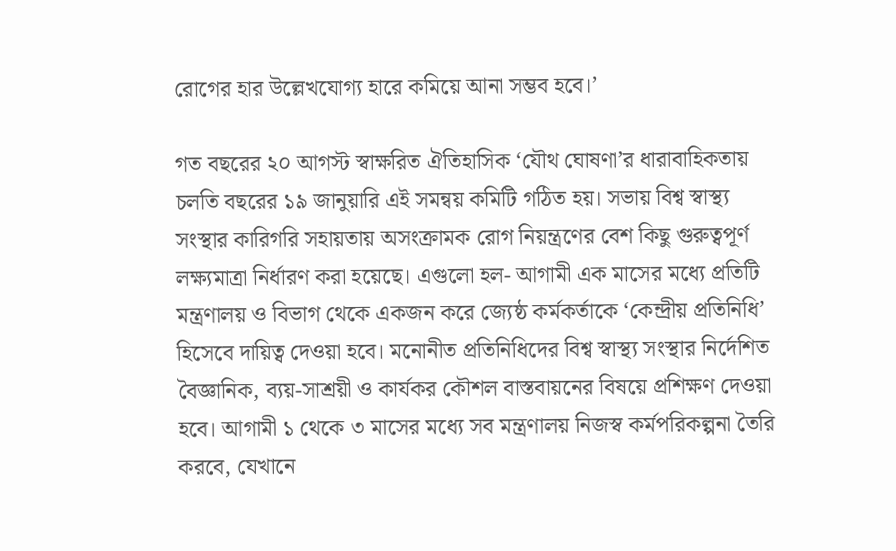রোগের হার উল্লেখযোগ্য হারে কমিয়ে আনা সম্ভব হবে।’

গত বছরের ২০ আগস্ট স্বাক্ষরিত ঐতিহাসিক ‘যৌথ ঘোষণা’র ধারাবাহিকতায় চলতি বছরের ১৯ জানুয়ারি এই সমন্বয় কমিটি গঠিত হয়। সভায় বিশ্ব স্বাস্থ্য সংস্থার কারিগরি সহায়তায় অসংক্রামক রোগ নিয়ন্ত্রণের বেশ কিছু গুরুত্বপূর্ণ লক্ষ্যমাত্রা নির্ধারণ করা হয়েছে। এগুলো হল- আগামী এক মাসের মধ্যে প্রতিটি মন্ত্রণালয় ও বিভাগ থেকে একজন করে জ্যেষ্ঠ কর্মকর্তাকে ‘কেন্দ্রীয় প্রতিনিধি’ হিসেবে দায়িত্ব দেওয়া হবে। মনোনীত প্রতিনিধিদের বিশ্ব স্বাস্থ্য সংস্থার নির্দেশিত বৈজ্ঞানিক, ব্যয়-সাশ্রয়ী ও কার্যকর কৌশল বাস্তবায়নের বিষয়ে প্রশিক্ষণ দেওয়া হবে। আগামী ১ থেকে ৩ মাসের মধ্যে সব মন্ত্রণালয় নিজস্ব কর্মপরিকল্পনা তৈরি করবে, যেখানে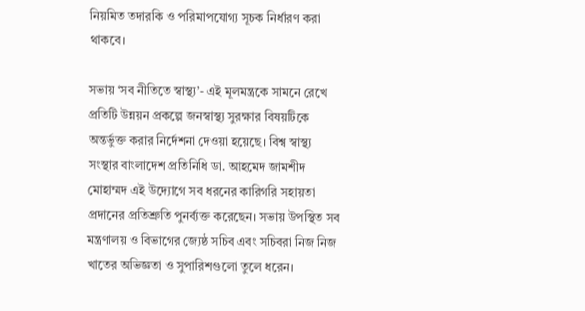নিয়মিত তদারকি ও পরিমাপযোগ্য সূচক নির্ধারণ করা থাকবে।

সভায় ‘সব নীতিতে স্বাস্থ্য’- এই মূলমন্ত্রকে সামনে রেখে প্রতিটি উন্নয়ন প্রকল্পে জনস্বাস্থ্য সুরক্ষার বিষয়টিকে অন্তর্ভুক্ত করার নির্দেশনা দেওয়া হয়েছে। বিশ্ব স্বাস্থ্য সংস্থার বাংলাদেশ প্রতিনিধি ডা. আহমেদ জামশীদ মোহাম্মদ এই উদ্যোগে সব ধরনের কারিগরি সহায়তা প্রদানের প্রতিশ্রুতি পুনর্ব্যক্ত করেছেন। সভায় উপস্থিত সব মন্ত্রণালয় ও বিভাগের জ্যেষ্ঠ সচিব এবং সচিবরা নিজ নিজ খাতের অভিজ্ঞতা ও সুপারিশগুলো তুলে ধরেন।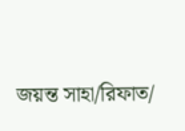জয়ন্ত সাহা/রিফাত/